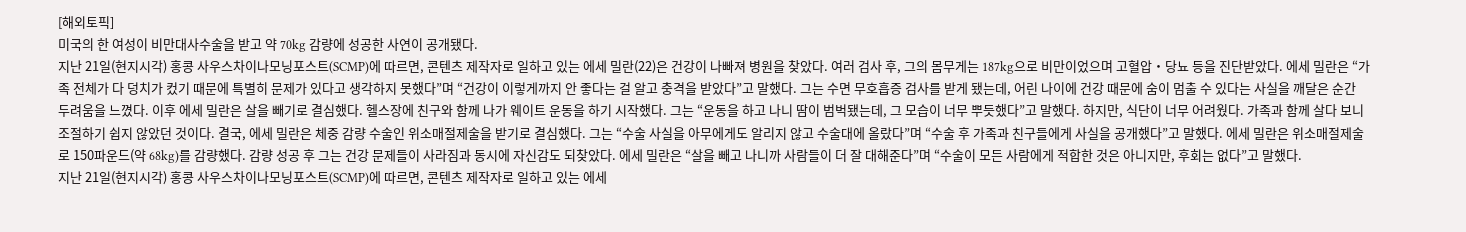[해외토픽]
미국의 한 여성이 비만대사수술을 받고 약 70kg 감량에 성공한 사연이 공개됐다.
지난 21일(현지시각) 홍콩 사우스차이나모닝포스트(SCMP)에 따르면, 콘텐츠 제작자로 일하고 있는 에세 밀란(22)은 건강이 나빠져 병원을 찾았다. 여러 검사 후, 그의 몸무게는 187kg으로 비만이었으며 고혈압‧당뇨 등을 진단받았다. 에세 밀란은 “가족 전체가 다 덩치가 컸기 때문에 특별히 문제가 있다고 생각하지 못했다”며 “건강이 이렇게까지 안 좋다는 걸 알고 충격을 받았다”고 말했다. 그는 수면 무호흡증 검사를 받게 됐는데, 어린 나이에 건강 때문에 숨이 멈출 수 있다는 사실을 깨달은 순간 두려움을 느꼈다. 이후 에세 밀란은 살을 빼기로 결심했다. 헬스장에 친구와 함께 나가 웨이트 운동을 하기 시작했다. 그는 “운동을 하고 나니 땀이 범벅됐는데, 그 모습이 너무 뿌듯했다”고 말했다. 하지만, 식단이 너무 어려웠다. 가족과 함께 살다 보니 조절하기 쉽지 않았던 것이다. 결국, 에세 밀란은 체중 감량 수술인 위소매절제술을 받기로 결심했다. 그는 “수술 사실을 아무에게도 알리지 않고 수술대에 올랐다”며 “수술 후 가족과 친구들에게 사실을 공개했다”고 말했다. 에세 밀란은 위소매절제술로 150파운드(약 68kg)를 감량했다. 감량 성공 후 그는 건강 문제들이 사라짐과 동시에 자신감도 되찾았다. 에세 밀란은 “살을 빼고 나니까 사람들이 더 잘 대해준다”며 “수술이 모든 사람에게 적합한 것은 아니지만, 후회는 없다”고 말했다.
지난 21일(현지시각) 홍콩 사우스차이나모닝포스트(SCMP)에 따르면, 콘텐츠 제작자로 일하고 있는 에세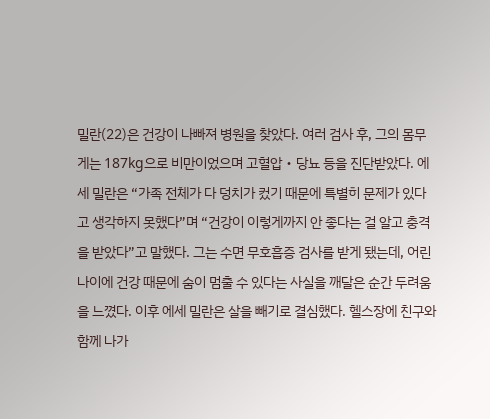밀란(22)은 건강이 나빠져 병원을 찾았다. 여러 검사 후, 그의 몸무게는 187kg으로 비만이었으며 고혈압‧당뇨 등을 진단받았다. 에세 밀란은 “가족 전체가 다 덩치가 컸기 때문에 특별히 문제가 있다고 생각하지 못했다”며 “건강이 이렇게까지 안 좋다는 걸 알고 충격을 받았다”고 말했다. 그는 수면 무호흡증 검사를 받게 됐는데, 어린 나이에 건강 때문에 숨이 멈출 수 있다는 사실을 깨달은 순간 두려움을 느꼈다. 이후 에세 밀란은 살을 빼기로 결심했다. 헬스장에 친구와 함께 나가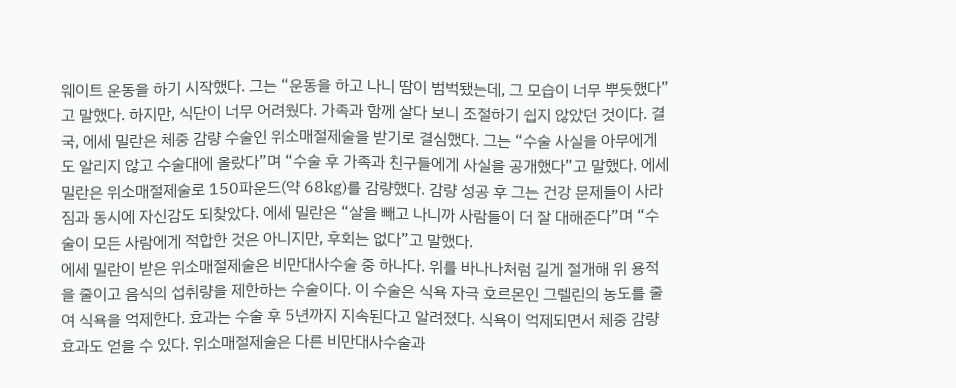웨이트 운동을 하기 시작했다. 그는 “운동을 하고 나니 땀이 범벅됐는데, 그 모습이 너무 뿌듯했다”고 말했다. 하지만, 식단이 너무 어려웠다. 가족과 함께 살다 보니 조절하기 쉽지 않았던 것이다. 결국, 에세 밀란은 체중 감량 수술인 위소매절제술을 받기로 결심했다. 그는 “수술 사실을 아무에게도 알리지 않고 수술대에 올랐다”며 “수술 후 가족과 친구들에게 사실을 공개했다”고 말했다. 에세 밀란은 위소매절제술로 150파운드(약 68kg)를 감량했다. 감량 성공 후 그는 건강 문제들이 사라짐과 동시에 자신감도 되찾았다. 에세 밀란은 “살을 빼고 나니까 사람들이 더 잘 대해준다”며 “수술이 모든 사람에게 적합한 것은 아니지만, 후회는 없다”고 말했다.
에세 밀란이 받은 위소매절제술은 비만대사수술 중 하나다. 위를 바나나처럼 길게 절개해 위 용적을 줄이고 음식의 섭취량을 제한하는 수술이다. 이 수술은 식욕 자극 호르몬인 그렐린의 농도를 줄여 식욕을 억제한다. 효과는 수술 후 5년까지 지속된다고 알려졌다. 식욕이 억제되면서 체중 감량 효과도 얻을 수 있다. 위소매절제술은 다른 비만대사수술과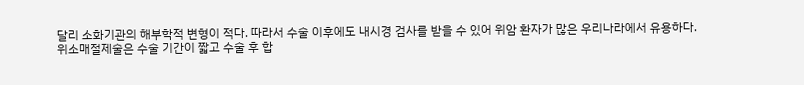달리 소화기관의 해부학적 변형이 적다. 따라서 수술 이후에도 내시경 검사를 받을 수 있어 위암 환자가 많은 우리나라에서 유용하다.
위소매절제술은 수술 기간이 짧고 수술 후 합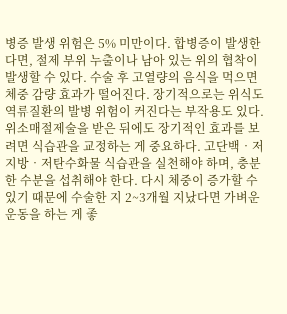병증 발생 위험은 5% 미만이다. 합병증이 발생한다면, 절제 부위 누출이나 남아 있는 위의 협착이 발생할 수 있다. 수술 후 고열량의 음식을 먹으면 체중 감량 효과가 떨어진다. 장기적으로는 위식도 역류질환의 발병 위험이 커진다는 부작용도 있다.
위소매절제술을 받은 뒤에도 장기적인 효과를 보려면 식습관을 교정하는 게 중요하다. 고단백‧저지방‧저탄수화물 식습관을 실천해야 하며, 충분한 수분을 섭취해야 한다. 다시 체중이 증가할 수 있기 때문에 수술한 지 2~3개월 지났다면 가벼운 운동을 하는 게 좋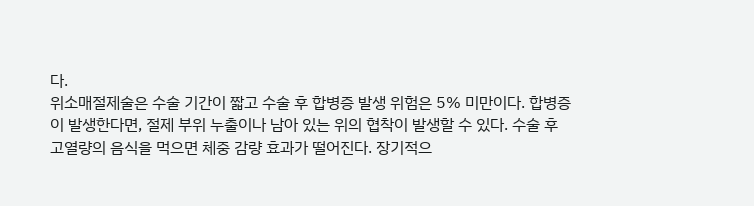다.
위소매절제술은 수술 기간이 짧고 수술 후 합병증 발생 위험은 5% 미만이다. 합병증이 발생한다면, 절제 부위 누출이나 남아 있는 위의 협착이 발생할 수 있다. 수술 후 고열량의 음식을 먹으면 체중 감량 효과가 떨어진다. 장기적으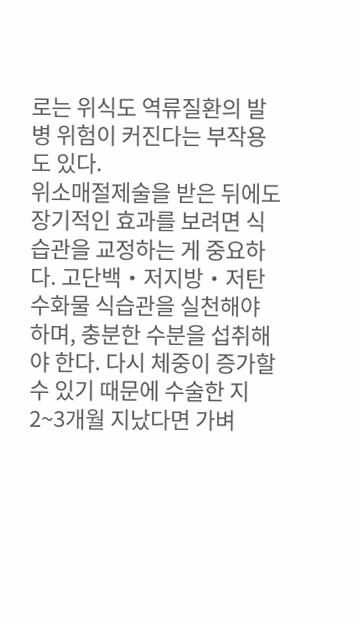로는 위식도 역류질환의 발병 위험이 커진다는 부작용도 있다.
위소매절제술을 받은 뒤에도 장기적인 효과를 보려면 식습관을 교정하는 게 중요하다. 고단백‧저지방‧저탄수화물 식습관을 실천해야 하며, 충분한 수분을 섭취해야 한다. 다시 체중이 증가할 수 있기 때문에 수술한 지 2~3개월 지났다면 가벼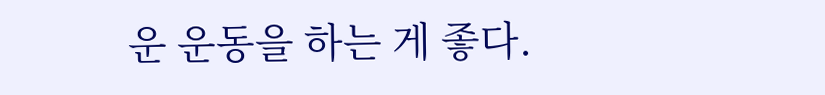운 운동을 하는 게 좋다.